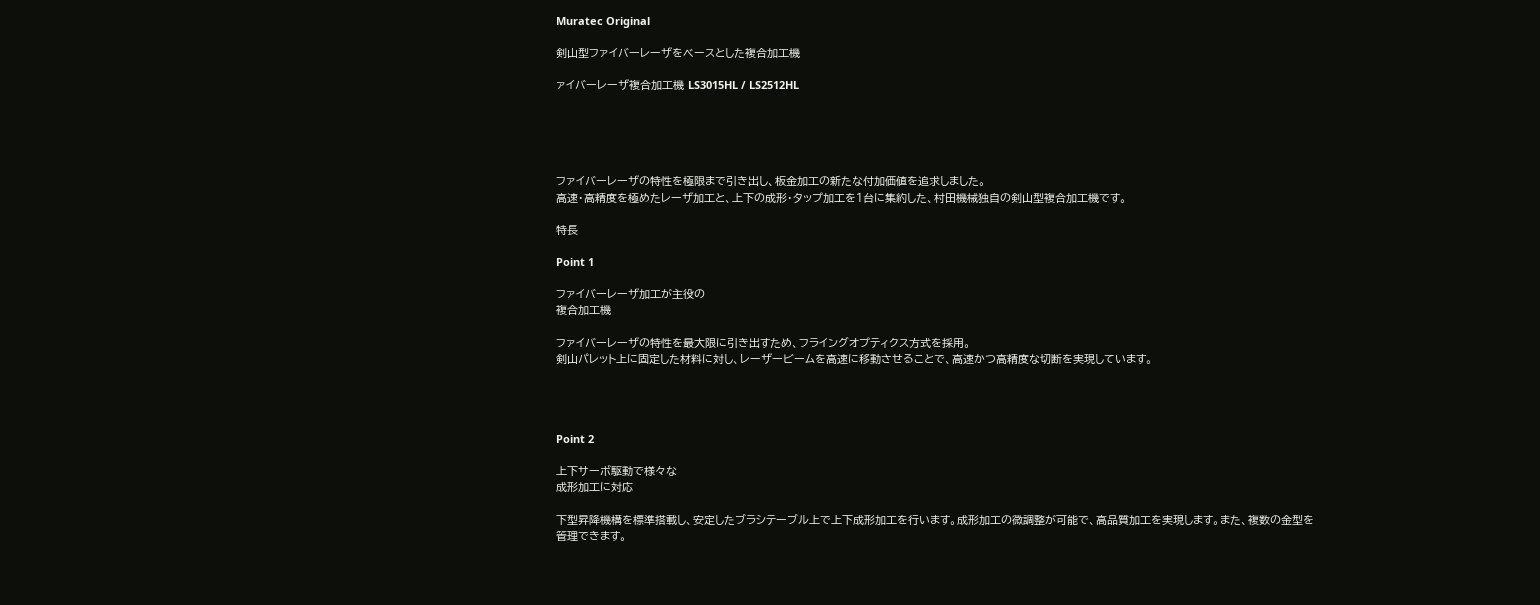Muratec Original

剣山型ファイバーレーザをベースとした複合加工機

ァイバーレーザ複合加工機 LS3015HL / LS2512HL





ファイバーレーザの特性を極限まで引き出し、板金加工の新たな付加価値を追求しました。
高速・高精度を極めたレーザ加工と、上下の成形・タップ加工を1台に集約した、村田機械独自の剣山型複合加工機です。

特長

Point 1

ファイバーレーザ加工が主役の
複合加工機

ファイバーレーザの特性を最大限に引き出すため、フライングオプティクス方式を採用。
剣山パレット上に固定した材料に対し、レーザービームを高速に移動させることで、高速かつ高精度な切断を実現しています。




Point 2

上下サーボ駆動で様々な
成形加工に対応

下型昇降機構を標準搭載し、安定したブラシテーブル上で上下成形加工を行います。成形加工の微調整が可能で、高品質加工を実現します。また、複数の金型を管理できます。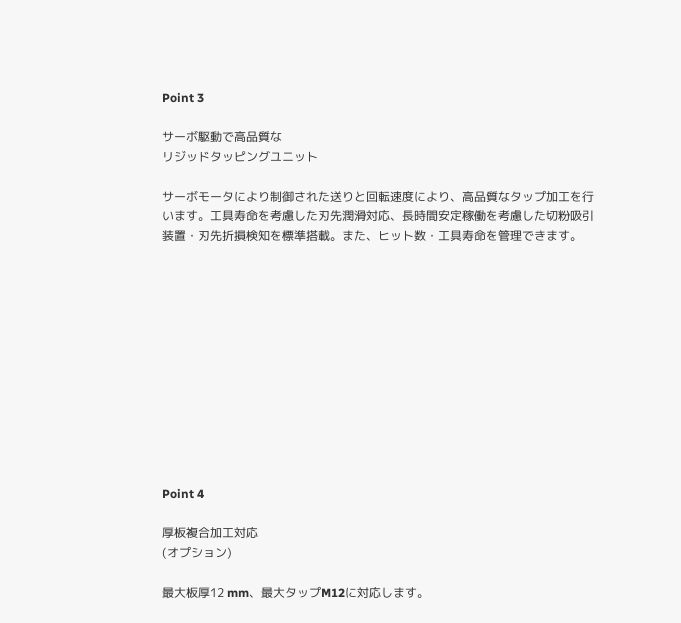Point 3

サーボ駆動で高品質な
リジッドタッピングユニット

サーボモータにより制御された送りと回転速度により、高品質なタップ加工を行います。工具寿命を考慮した刃先潤滑対応、長時間安定稼働を考慮した切粉吸引装置・刃先折損検知を標準搭載。また、ヒット数・工具寿命を管理できます。












Point 4

厚板複合加工対応
(オプション)

最大板厚12 mm、最大タップM12に対応します。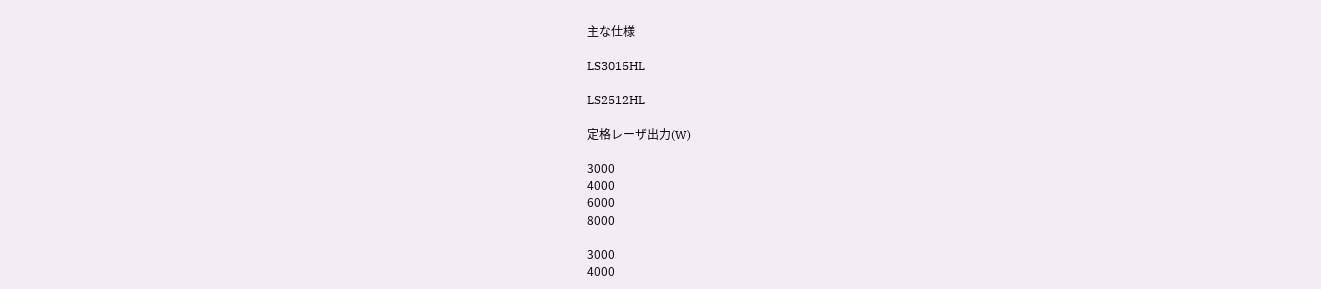主な仕様

LS3015HL

LS2512HL

定格レーザ出力(W)

3000
4000
6000
8000

3000
4000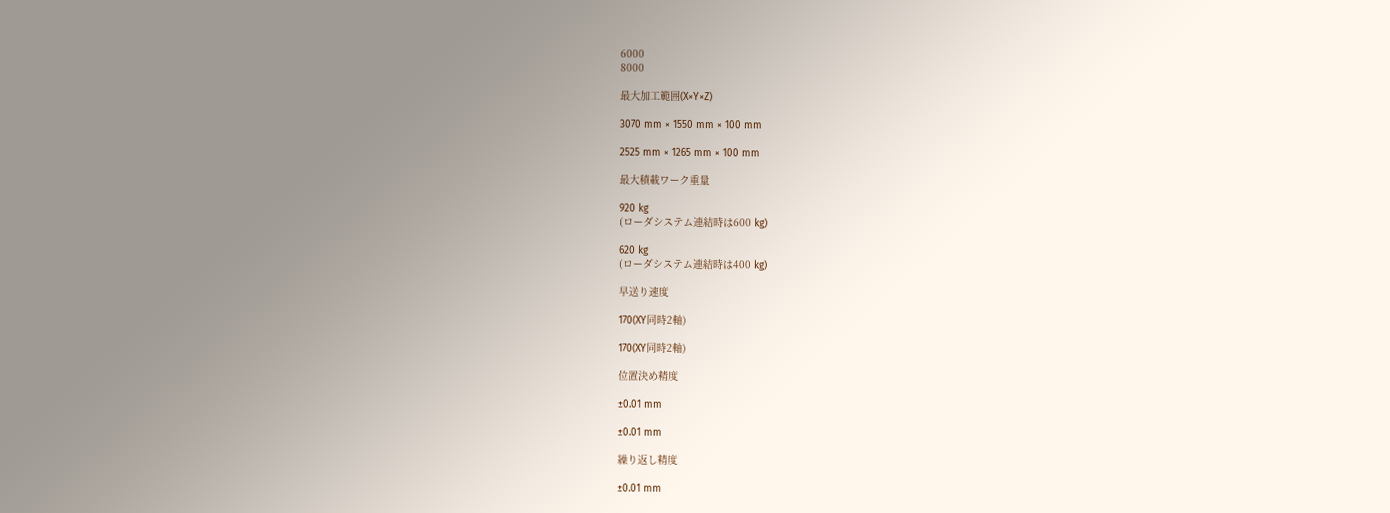6000
8000

最大加工範囲(X×Y×Z)

3070 mm × 1550 mm × 100 mm

2525 mm × 1265 mm × 100 mm

最大積載ワーク重量

920 kg
(ローダシステム連結時は600 kg)

620 kg
(ローダシステム連結時は400 kg)

早送り速度

170(XY同時2軸)

170(XY同時2軸)

位置決め精度

±0.01 mm

±0.01 mm

繰り返し精度

±0.01 mm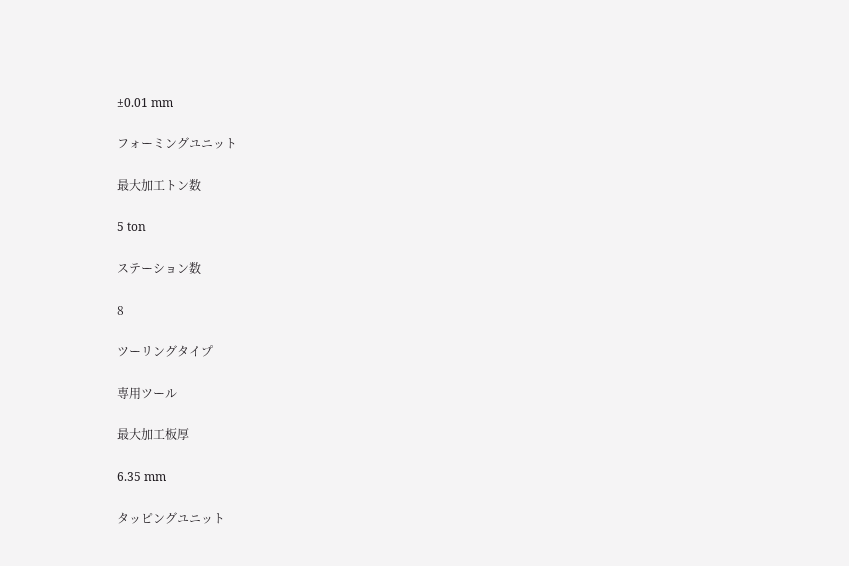±0.01 mm

フォーミングユニット

最大加工トン数

5 ton

ステーション数

8

ツーリングタイプ

専用ツール

最大加工板厚

6.35 mm

タッピングユニット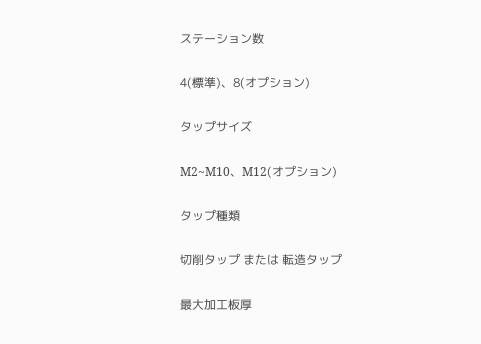ステーション数

4(標準)、8(オプション)

タップサイズ

M2~M10、M12(オプション)

タップ種類

切削タップ または 転造タップ

最大加工板厚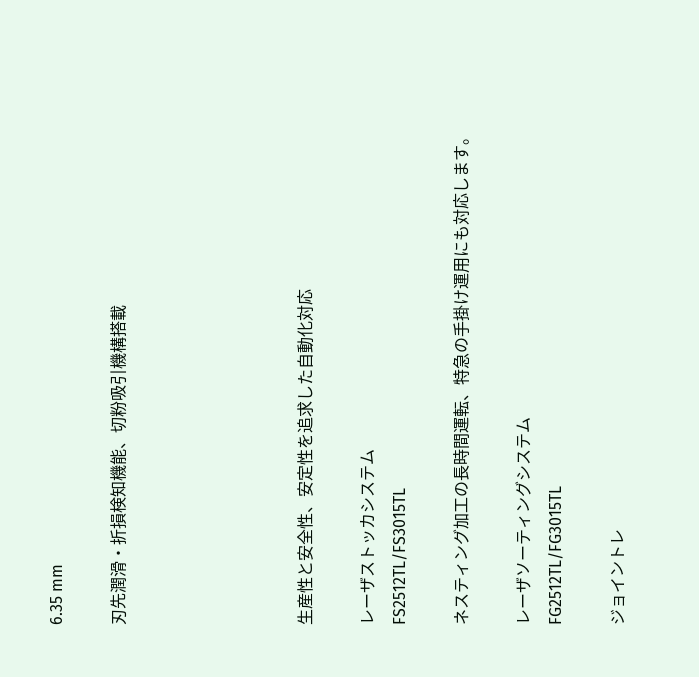6.35 mm

刃先潤滑・折損検知機能、切粉吸引機構搭載





生産性と安全性、安定性を追求した自動化対応

レーザストッカシステム
FS2512TL/FS3015TL

ネスティング加工の長時間運転、特急の手掛け運用にも対応します。

レーザソーティングシステム
FG2512TL/FG3015TL

ジョイントレ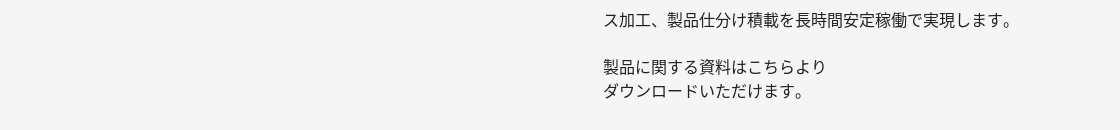ス加工、製品仕分け積載を長時間安定稼働で実現します。

製品に関する資料はこちらより
ダウンロードいただけます。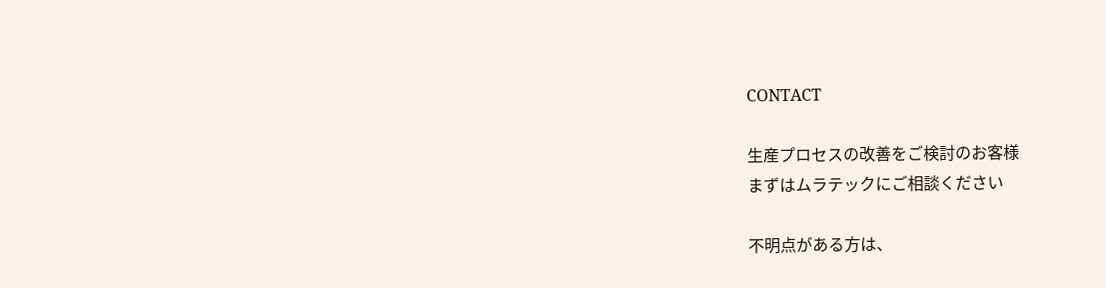CONTACT

生産プロセスの改善をご検討のお客様
まずはムラテックにご相談ください

不明点がある方は、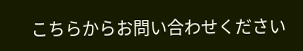こちらからお問い合わせください